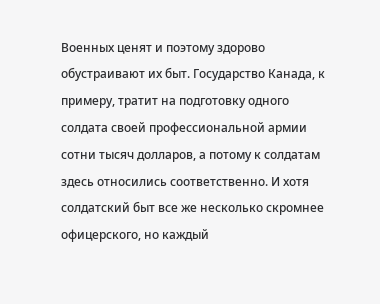Военных ценят и поэтому здорово обустраивают их быт. Государство Канада, к примеру, тратит на подготовку одного солдата своей профессиональной армии сотни тысяч долларов, а потому к солдатам здесь относились соответственно. И хотя солдатский быт все же несколько скромнее офицерского, но каждый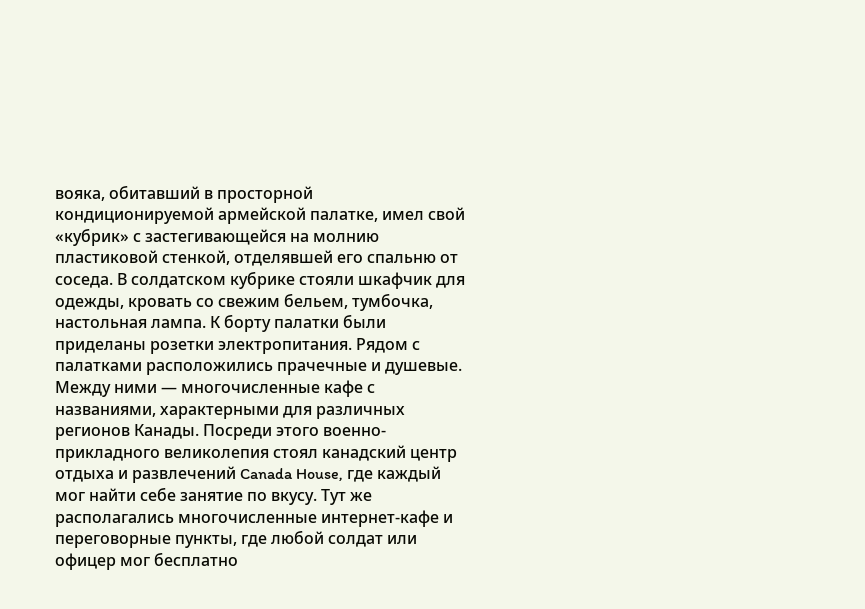вояка, обитавший в просторной кондиционируемой армейской палатке, имел свой «кубрик» с застегивающейся на молнию пластиковой стенкой, отделявшей его спальню от соседа. В солдатском кубрике стояли шкафчик для одежды, кровать со свежим бельем, тумбочка, настольная лампа. К борту палатки были приделаны розетки электропитания. Рядом с палатками расположились прачечные и душевые. Между ними — многочисленные кафе с названиями, характерными для различных регионов Канады. Посреди этого военно-прикладного великолепия стоял канадский центр отдыха и развлечений Canada House, где каждый мог найти себе занятие по вкусу. Тут же располагались многочисленные интернет-кафе и переговорные пункты, где любой солдат или офицер мог бесплатно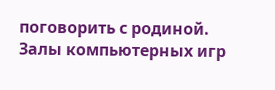поговорить с родиной. Залы компьютерных игр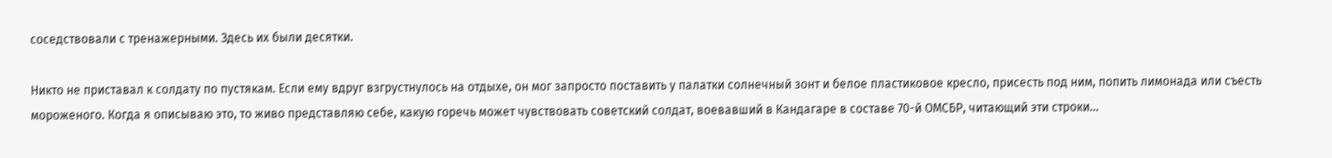соседствовали с тренажерными. Здесь их были десятки.

Никто не приставал к солдату по пустякам. Если ему вдруг взгрустнулось на отдыхе, он мог запросто поставить у палатки солнечный зонт и белое пластиковое кресло, присесть под ним, попить лимонада или съесть мороженого. Когда я описываю это, то живо представляю себе, какую горечь может чувствовать советский солдат, воевавший в Кандагаре в составе 70-й ОМСБР, читающий эти строки…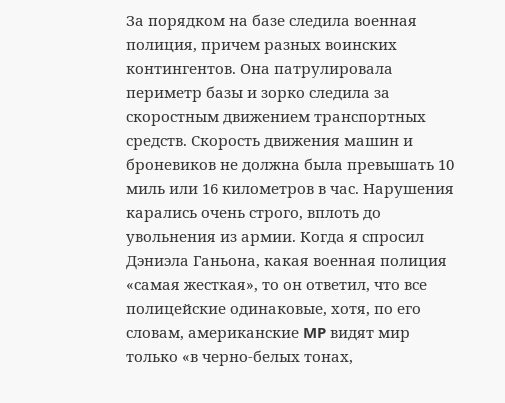За порядком на базе следила военная полиция, причем разных воинских контингентов. Она патрулировала периметр базы и зорко следила за скоростным движением транспортных средств. Скорость движения машин и броневиков не должна была превышать 10 миль или 16 километров в час. Нарушения карались очень строго, вплоть до увольнения из армии. Когда я спросил Дэниэла Ганьона, какая военная полиция «самая жесткая», то он ответил, что все полицейские одинаковые, хотя, по его словам, американские MP видят мир только «в черно-белых тонах,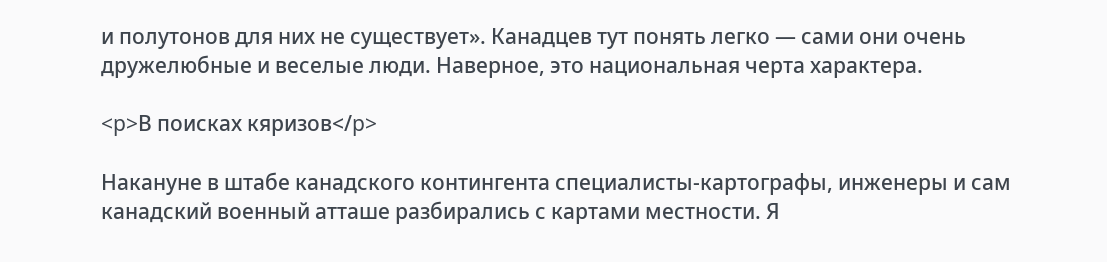и полутонов для них не существует». Канадцев тут понять легко — сами они очень дружелюбные и веселые люди. Наверное, это национальная черта характера.

<p>В поисках кяризов</p>

Накануне в штабе канадского контингента специалисты-картографы, инженеры и сам канадский военный атташе разбирались с картами местности. Я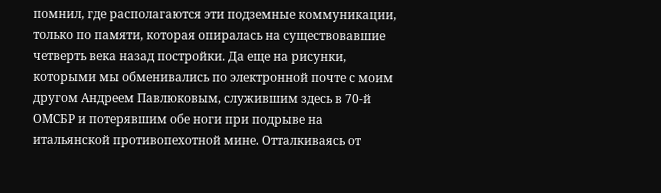помнил, где располагаются эти подземные коммуникации, только по памяти, которая опиралась на существовавшие четверть века назад постройки. Да еще на рисунки, которыми мы обменивались по электронной почте с моим другом Андреем Павлюковым, служившим здесь в 70-й ОМСБР и потерявшим обе ноги при подрыве на итальянской противопехотной мине. Отталкиваясь от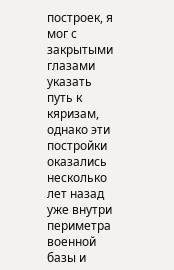построек, я мог с закрытыми глазами указать путь к кяризам, однако эти постройки оказались несколько лет назад уже внутри периметра военной базы и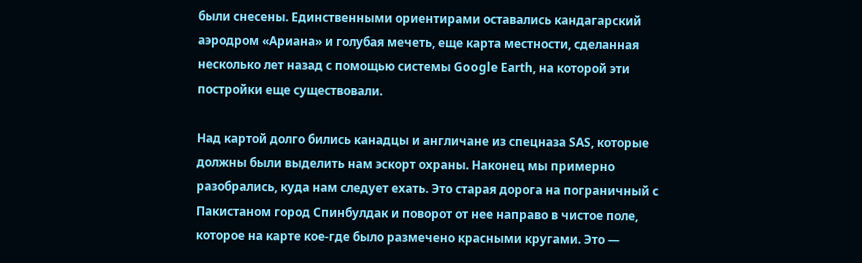были снесены. Единственными ориентирами оставались кандагарский аэродром «Ариана» и голубая мечеть, еще карта местности, сделанная несколько лет назад с помощью системы Google Earth, на которой эти постройки еще существовали.

Над картой долго бились канадцы и англичане из спецназа SAS, которые должны были выделить нам эскорт охраны. Наконец мы примерно разобрались, куда нам следует ехать. Это старая дорога на пограничный с Пакистаном город Спинбулдак и поворот от нее направо в чистое поле, которое на карте кое-где было размечено красными кругами. Это —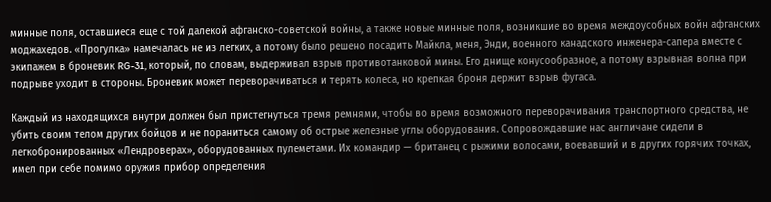минные поля, оставшиеся еще с той далекой афганско-советской войны, а также новые минные поля, возникшие во время междоусобных войн афганских моджахедов. «Прогулка» намечалась не из легких, а потому было решено посадить Майкла, меня, Энди, военного канадского инженера-сапера вместе с экипажем в броневик RG-31, который, по словам, выдерживал взрыв противотанковой мины. Его днище конусообразное, а потому взрывная волна при подрыве уходит в стороны. Броневик может переворачиваться и терять колеса, но крепкая броня держит взрыв фугаса.

Каждый из находящихся внутри должен был пристегнуться тремя ремнями, чтобы во время возможного переворачивания транспортного средства, не убить своим телом других бойцов и не пораниться самому об острые железные углы оборудования. Сопровождавшие нас англичане сидели в легкобронированных «Лендроверах», оборудованных пулеметами. Их командир — британец с рыжими волосами, воевавший и в других горячих точках, имел при себе помимо оружия прибор определения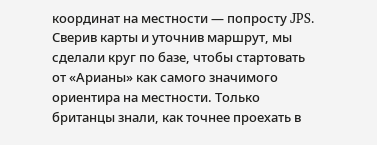координат на местности — попросту JPS. Сверив карты и уточнив маршрут, мы сделали круг по базе, чтобы стартовать от «Арианы» как самого значимого ориентира на местности. Только британцы знали, как точнее проехать в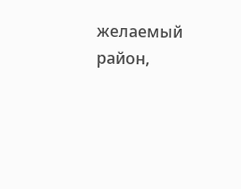желаемый район,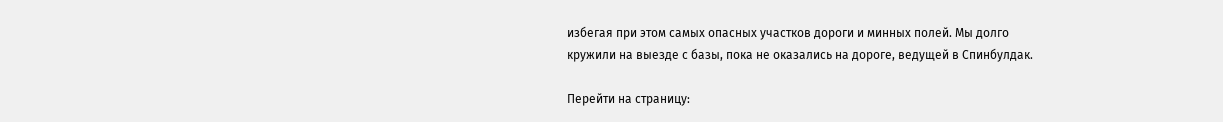избегая при этом самых опасных участков дороги и минных полей. Мы долго кружили на выезде с базы, пока не оказались на дороге, ведущей в Спинбулдак.

Перейти на страницу: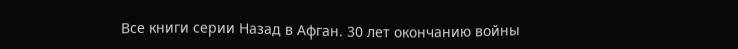Все книги серии Назад в Афган. 30 лет окончанию войны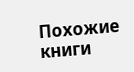Похожие книги